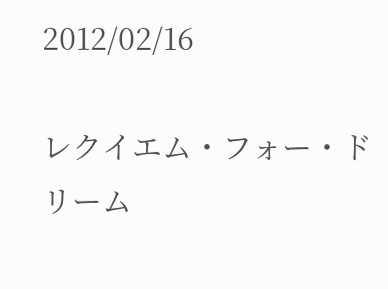2012/02/16

レクイエム・フォー・ドリーム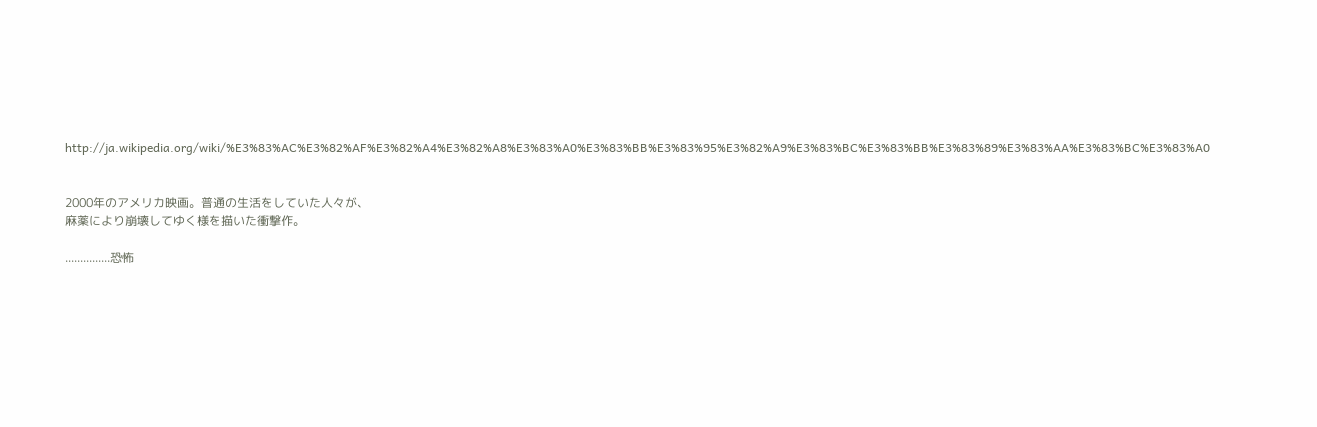http://ja.wikipedia.org/wiki/%E3%83%AC%E3%82%AF%E3%82%A4%E3%82%A8%E3%83%A0%E3%83%BB%E3%83%95%E3%82%A9%E3%83%BC%E3%83%BB%E3%83%89%E3%83%AA%E3%83%BC%E3%83%A0


2000年のアメリカ映画。普通の生活をしていた人々が、
麻薬により崩壊してゆく様を描いた衝撃作。

...............恐怖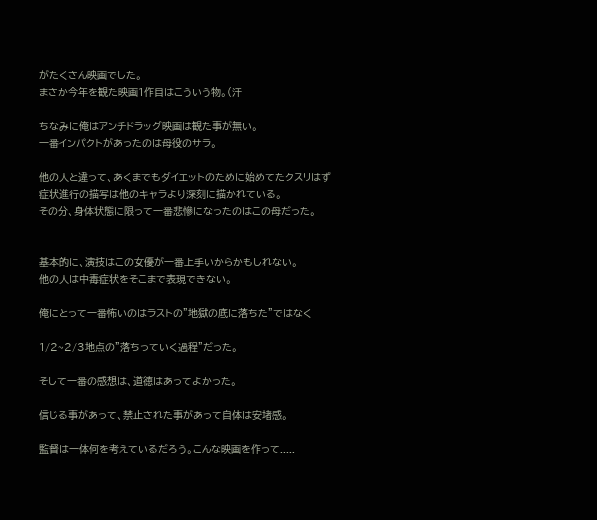がたくさん映画でした。
まさか今年を観た映画1作目はこういう物。(汗

ちなみに俺はアンチドラッグ映画は観た事が無い。
一番インパクトがあったのは母役のサラ。

他の人と違って、あくまでもダイエットのために始めてたクスリはず
症状進行の描写は他のキャラより深刻に描かれている。
その分、身体状態に限って一番悲慘になったのはこの母だった。


基本的に、演技はこの女優が一番上手いからかもしれない。
他の人は中毒症状をそこまで表現できない。

俺にとって一番怖いのはラストの”地獄の底に落ちた”ではなく

1/2~2/3地点の”落ちっていく過程”だった。

そして一番の感想は、道徳はあってよかった。

信じる事があって、禁止された事があって自体は安堵感。

監督は一体何を考えているだろう。こんな映画を作って.....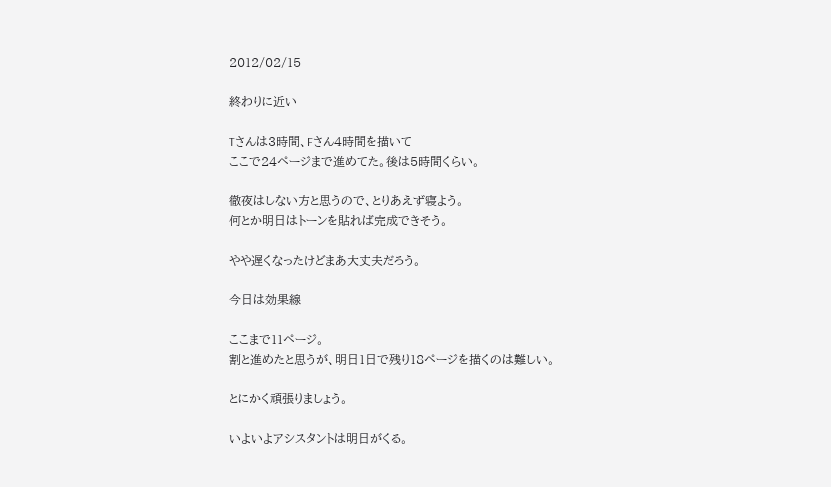2012/02/15

終わりに近い

Tさんは3時間、Fさん4時間を描いて
ここで24ページまで進めてた。後は5時間くらい。

徹夜はしない方と思うので、とりあえず寝よう。
何とか明日はトーンを貼れば完成できそう。

やや遅くなったけどまあ大丈夫だろう。

今日は効果線

ここまで11ページ。
割と進めたと思うが、明日1日で残り18ページを描くのは難しい。

とにかく頑張りましょう。

いよいよアシスタントは明日がくる。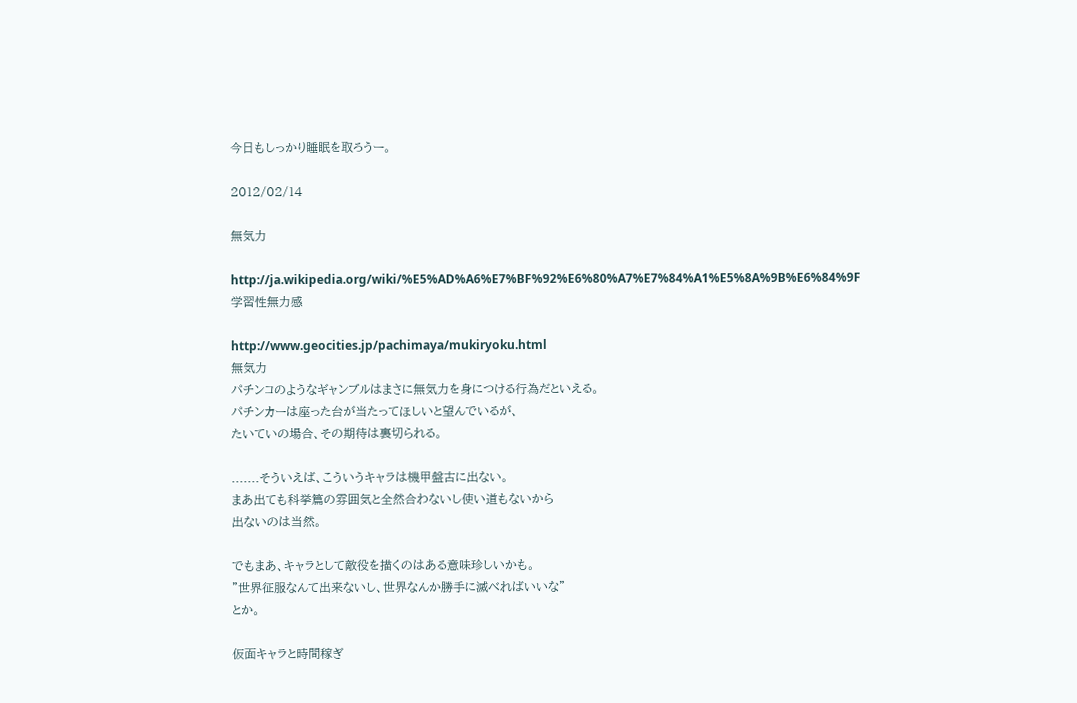今日もしっかり睡眠を取ろうー。

2012/02/14

無気力

http://ja.wikipedia.org/wiki/%E5%AD%A6%E7%BF%92%E6%80%A7%E7%84%A1%E5%8A%9B%E6%84%9F
学習性無力感

http://www.geocities.jp/pachimaya/mukiryoku.html
無気力
パチンコのようなギャンブルはまさに無気力を身につける行為だといえる。
パチンカーは座った台が当たってほしいと望んでいるが、
たいていの場合、その期待は裏切られる。

.......そういえば、こういうキャラは機甲盤古に出ない。
まあ出ても科挙篇の雰囲気と全然合わないし使い道もないから
出ないのは当然。

でもまあ、キャラとして敵役を描くのはある意味珍しいかも。
”世界征服なんて出来ないし、世界なんか勝手に滅べればいいな”
とか。

仮面キャラと時間稼ぎ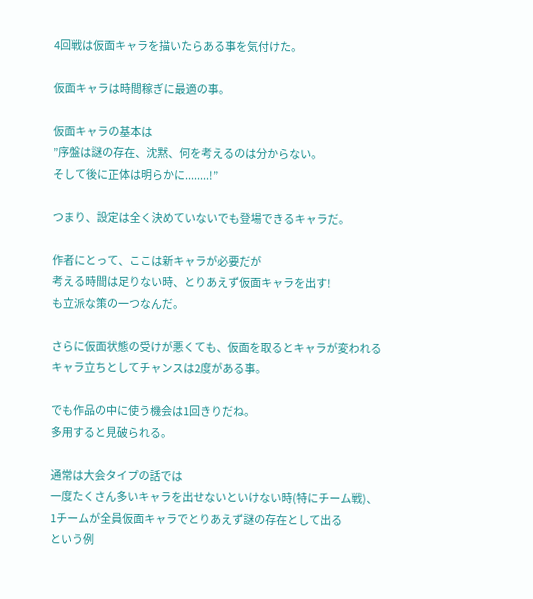4回戦は仮面キャラを描いたらある事を気付けた。

仮面キャラは時間稼ぎに最適の事。

仮面キャラの基本は
”序盤は謎の存在、沈黙、何を考えるのは分からない。
そして後に正体は明らかに........!”

つまり、設定は全く決めていないでも登場できるキャラだ。

作者にとって、ここは新キャラが必要だが
考える時間は足りない時、とりあえず仮面キャラを出す!
も立派な策の一つなんだ。

さらに仮面状態の受けが悪くても、仮面を取るとキャラが変われる
キャラ立ちとしてチャンスは2度がある事。

でも作品の中に使う機会は1回きりだね。
多用すると見破られる。

通常は大会タイプの話では
一度たくさん多いキャラを出せないといけない時(特にチーム戦)、
1チームが全員仮面キャラでとりあえず謎の存在として出る
という例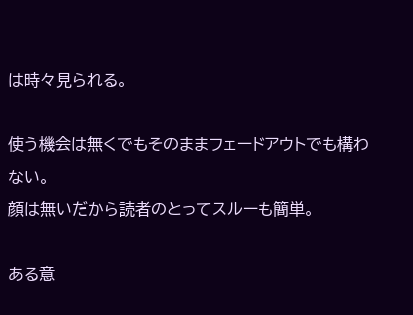は時々見られる。

使う機会は無くでもそのままフェードアウトでも構わない。
顔は無いだから読者のとってスルーも簡単。

ある意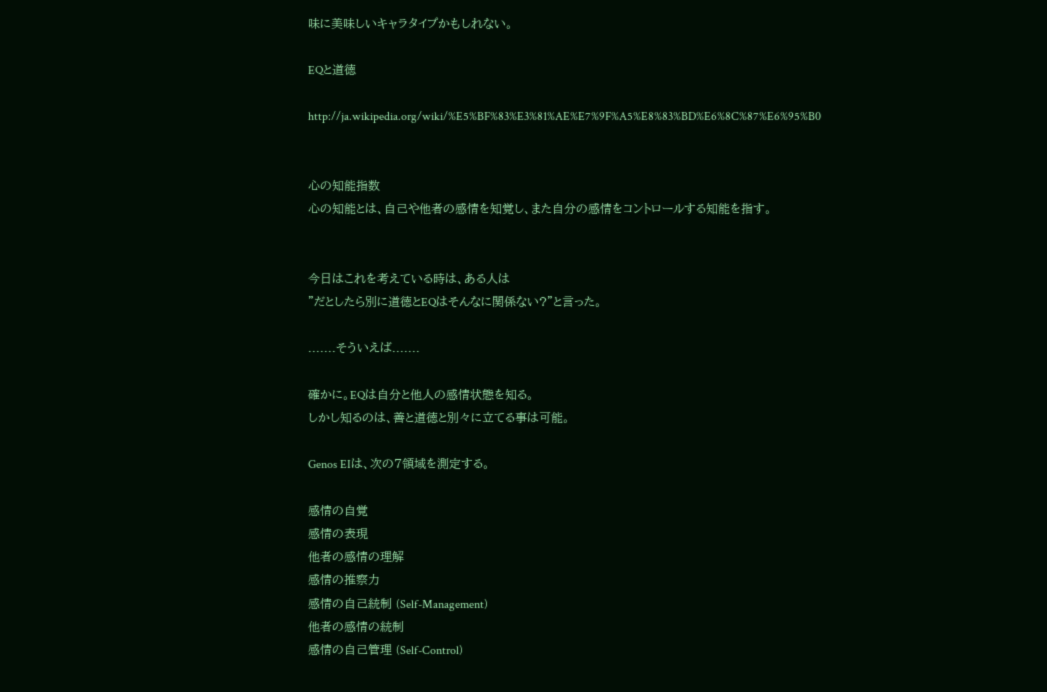味に美味しいキャラタイプかもしれない。

EQと道徳

http://ja.wikipedia.org/wiki/%E5%BF%83%E3%81%AE%E7%9F%A5%E8%83%BD%E6%8C%87%E6%95%B0


心の知能指数
心の知能とは、自己や他者の感情を知覚し、また自分の感情をコントロールする知能を指す。


今日はこれを考えている時は、ある人は
”だとしたら別に道徳とEQはそんなに関係ない?”と言った。

.......そういえば.......

確かに。EQは自分と他人の感情状態を知る。
しかし知るのは、善と道徳と別々に立てる事は可能。

Genos EIは、次の7領域を測定する。

感情の自覚
感情の表現
他者の感情の理解
感情の推察力
感情の自己統制 (Self-Management)
他者の感情の統制
感情の自己管理 (Self-Control)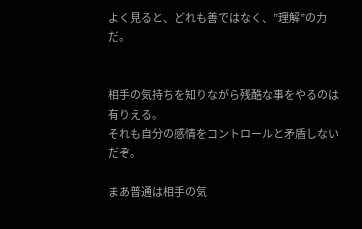よく見ると、どれも善ではなく、”理解”の力だ。


相手の気持ちを知りながら残酷な事をやるのは有りえる。
それも自分の感情をコントロールと矛盾しないだぞ。

まあ普通は相手の気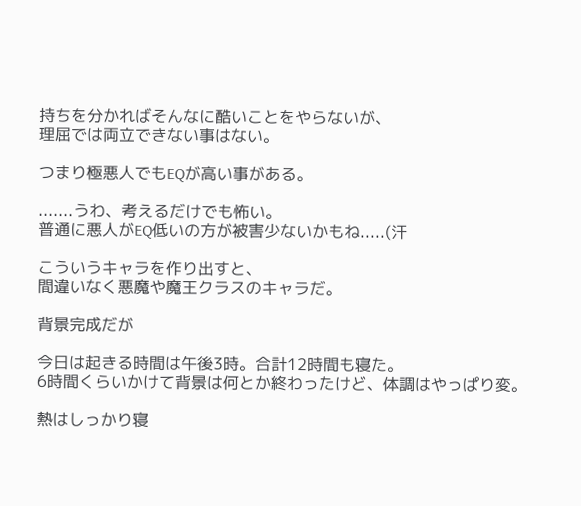持ちを分かればそんなに酷いことをやらないが、
理屈では両立できない事はない。

つまり極悪人でもEQが高い事がある。

.......うわ、考えるだけでも怖い。
普通に悪人がEQ低いの方が被害少ないかもね.....(汗

こういうキャラを作り出すと、
間違いなく悪魔や魔王クラスのキャラだ。

背景完成だが

今日は起きる時間は午後3時。合計12時間も寝た。
6時間くらいかけて背景は何とか終わったけど、体調はやっぱり変。

熱はしっかり寝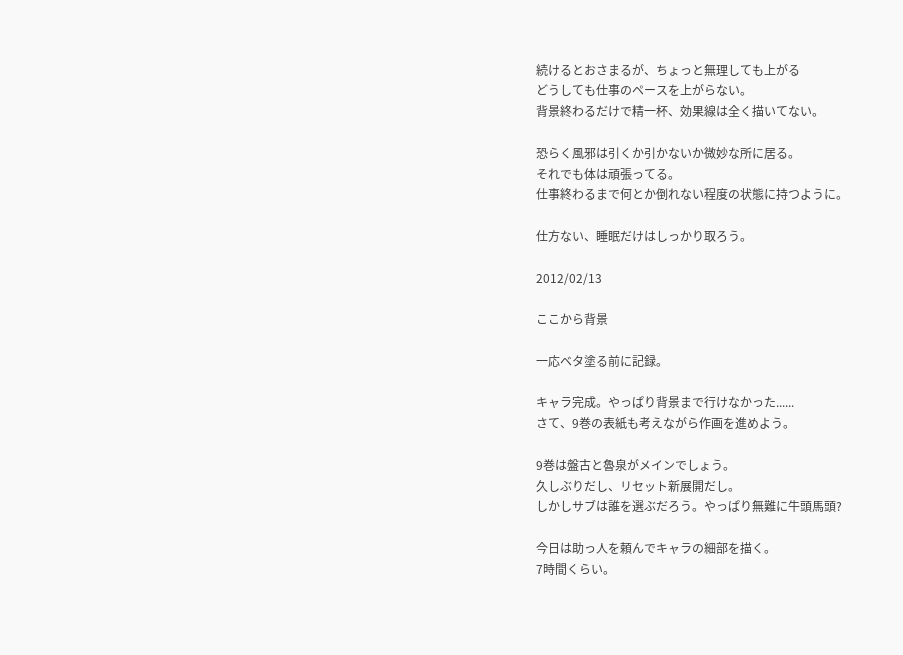続けるとおさまるが、ちょっと無理しても上がる
どうしても仕事のペースを上がらない。
背景終わるだけで精一杯、効果線は全く描いてない。

恐らく風邪は引くか引かないか微妙な所に居る。
それでも体は頑張ってる。
仕事終わるまで何とか倒れない程度の状態に持つように。

仕方ない、睡眠だけはしっかり取ろう。

2012/02/13

ここから背景

一応ベタ塗る前に記録。

キャラ完成。やっぱり背景まで行けなかった......
さて、9巻の表紙も考えながら作画を進めよう。

9巻は盤古と魯泉がメインでしょう。
久しぶりだし、リセット新展開だし。
しかしサブは誰を選ぶだろう。やっぱり無難に牛頭馬頭?

今日は助っ人を頼んでキャラの細部を描く。
7時間くらい。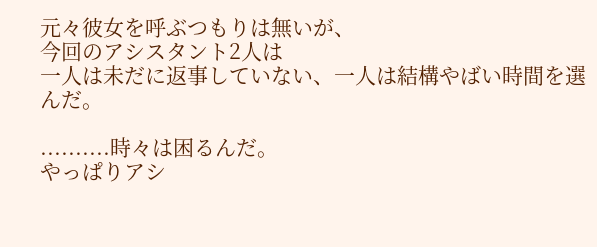元々彼女を呼ぶつもりは無いが、
今回のアシスタント2人は
一人は未だに返事していない、一人は結構やばい時間を選んだ。

..........時々は困るんだ。
やっぱりアシ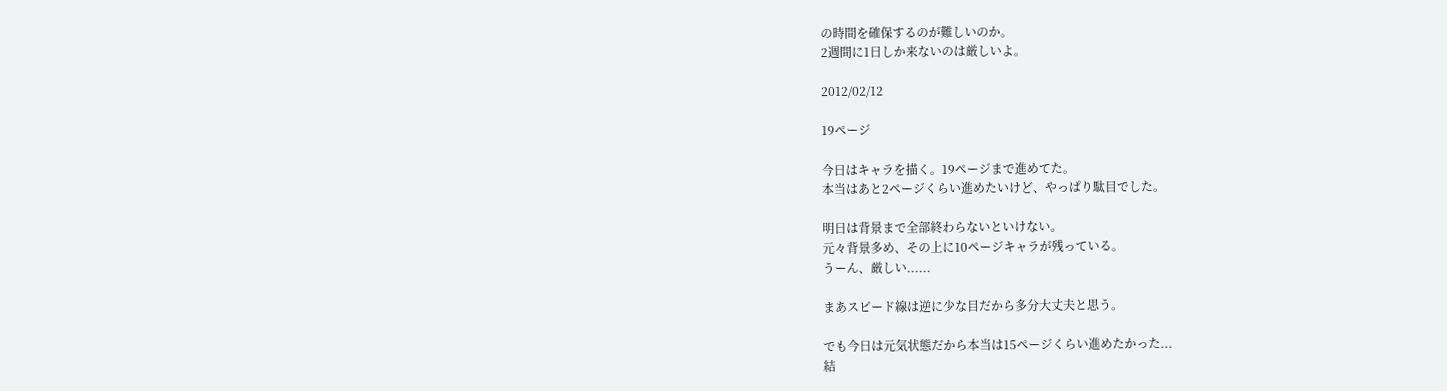の時間を確保するのが難しいのか。
2週間に1日しか来ないのは厳しいよ。

2012/02/12

19ページ

今日はキャラを描く。19ページまで進めてた。
本当はあと2ページくらい進めたいけど、やっぱり駄目でした。

明日は背景まで全部終わらないといけない。
元々背景多め、その上に10ページキャラが残っている。
うーん、厳しい......

まあスピード線は逆に少な目だから多分大丈夫と思う。

でも今日は元気状態だから本当は15ページくらい進めたかった...
結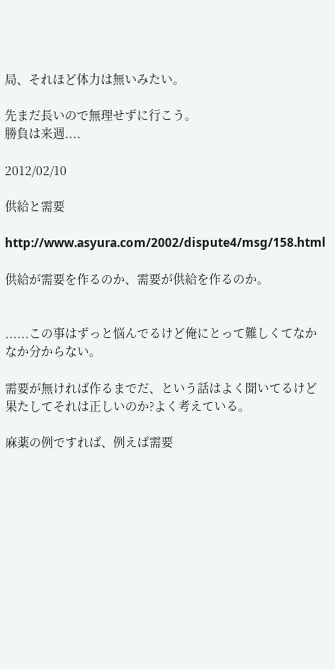局、それほど体力は無いみたい。

先まだ長いので無理せずに行こう。
勝負は来週....

2012/02/10

供給と需要

http://www.asyura.com/2002/dispute4/msg/158.html

供給が需要を作るのか、需要が供給を作るのか。


......この事はずっと悩んでるけど俺にとって難しくてなかなか分からない。

需要が無ければ作るまでだ、という話はよく聞いてるけど
果たしてそれは正しいのか?よく考えている。

麻薬の例ですれば、例えば需要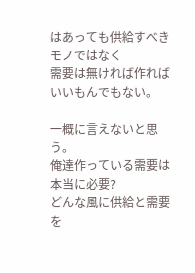はあっても供給すべきモノではなく
需要は無ければ作ればいいもんでもない。

一概に言えないと思う。
俺達作っている需要は本当に必要?
どんな風に供給と需要を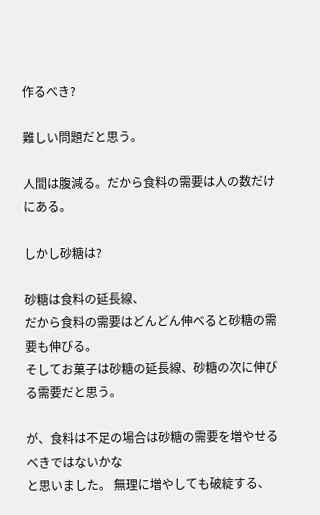作るべき?

難しい問題だと思う。

人間は腹減る。だから食料の需要は人の数だけにある。

しかし砂糖は?

砂糖は食料の延長線、
だから食料の需要はどんどん伸べると砂糖の需要も伸びる。
そしてお菓子は砂糖の延長線、砂糖の次に伸びる需要だと思う。

が、食料は不足の場合は砂糖の需要を増やせるべきではないかな
と思いました。 無理に増やしても破綻する、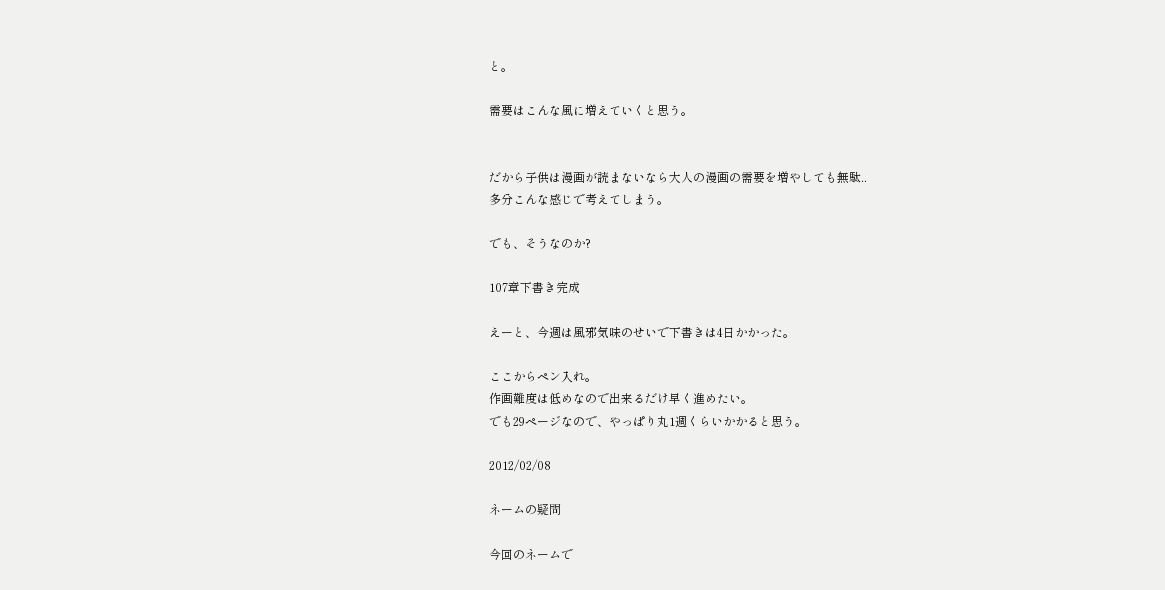と。

需要はこんな風に増えていくと思う。


だから子供は漫画が読まないなら大人の漫画の需要を増やしても無駄..
多分こんな感じで考えてしまう。

でも、そうなのか?

107章下書き完成

えーと、今週は風邪気味のせいで下書きは4日かかった。

ここからペン入れ。
作画難度は低めなので出来るだけ早く進めたい。
でも29ページなので、やっぱり丸1週くらいかかると思う。

2012/02/08

ネームの疑問

今回のネームで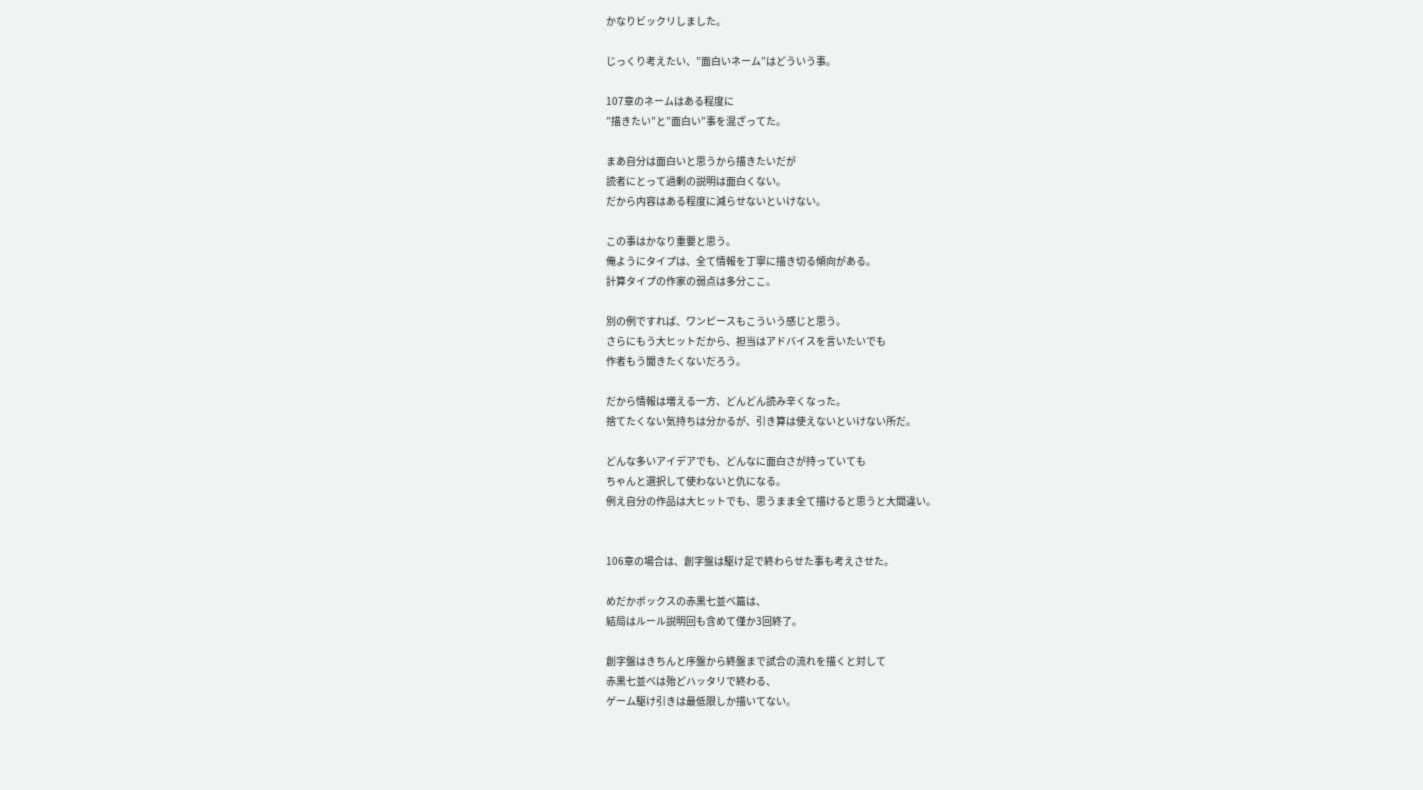かなりビックリしました。

じっくり考えたい、”面白いネーム”はどういう事。

107章のネームはある程度に
”描きたい”と”面白い”事を混ざってた。

まあ自分は面白いと思うから描きたいだが
読者にとって過剰の説明は面白くない。
だから内容はある程度に減らせないといけない。

この事はかなり重要と思う。
俺ようにタイプは、全て情報を丁寧に描き切る傾向がある。
計算タイプの作家の弱点は多分ここ。

別の例ですれば、ワンピースもこういう感じと思う。
さらにもう大ヒットだから、担当はアドバイスを言いたいでも
作者もう聞きたくないだろう。

だから情報は増える一方、どんどん読み辛くなった。
捨てたくない気持ちは分かるが、引き算は使えないといけない所だ。

どんな多いアイデアでも、どんなに面白さが持っていても
ちゃんと選択して使わないと仇になる。
例え自分の作品は大ヒットでも、思うまま全て描けると思うと大間違い。


106章の場合は、創字盤は駆け足で終わらせた事も考えさせた。

めだかボックスの赤黒七並べ篇は、
結局はルール説明回も含めて僅か3回終了。

創字盤はきちんと序盤から終盤まで試合の流れを描くと対して
赤黒七並べは殆どハッタリで終わる、
ゲーム駆け引きは最低限しか描いてない。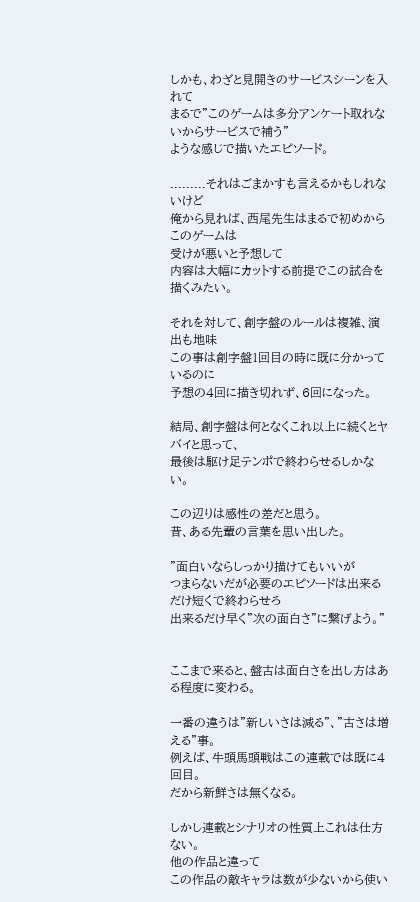しかも、わざと見開きのサービスシーンを入れて
まるで”このゲームは多分アンケート取れないからサービスで補う”
ような感じで描いたエピソード。

.........それはごまかすも言えるかもしれないけど
俺から見れば、西尾先生はまるで初めからこのゲームは
受けが悪いと予想して
内容は大幅にカットする前提でこの試合を描くみたい。

それを対して、創字盤のルールは複雑、演出も地味
この事は創字盤1回目の時に既に分かっているのに
予想の4回に描き切れず、6回になった。

結局、創字盤は何となくこれ以上に続くとヤバイと思って、
最後は駆け足テンポで終わらせるしかない。

この辺りは感性の差だと思う。
昔、ある先輩の言葉を思い出した。

”面白いならしっかり描けてもいいが
つまらないだが必要のエピソードは出来るだけ短くで終わらせろ
出来るだけ早く”次の面白さ”に繋げよう。”


ここまで来ると、盤古は面白さを出し方はある程度に変わる。

一番の違うは”新しいさは減る”、”古さは増える”事。
例えば、牛頭馬頭戦はこの連載では既に4回目。
だから新鮮さは無くなる。

しかし連載とシナリオの性質上これは仕方ない。
他の作品と違って
この作品の敵キャラは数が少ないから使い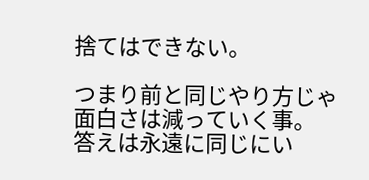捨てはできない。

つまり前と同じやり方じゃ面白さは減っていく事。
答えは永遠に同じにい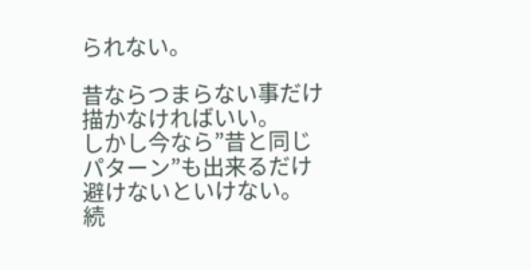られない。

昔ならつまらない事だけ描かなければいい。
しかし今なら”昔と同じパターン”も出来るだけ避けないといけない。
続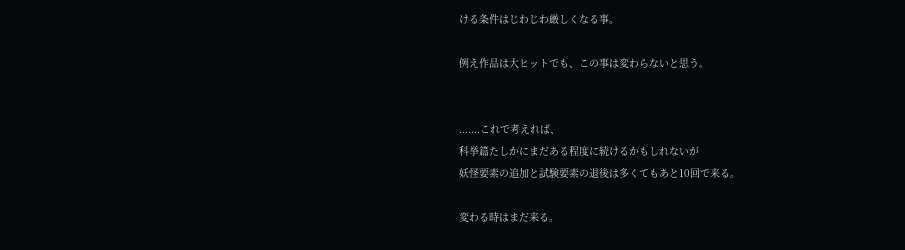ける条件はじわじわ厳しくなる事。

例え作品は大ヒットでも、この事は変わらないと思う。


.......これで考えれば、
科挙篇たしかにまだある程度に続けるかもしれないが
妖怪要素の追加と試験要素の退後は多くてもあと10回で来る。

変わる時はまだ来る。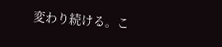変わり続ける。こ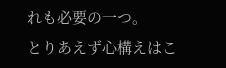れも必要の一つ。
とりあえず心構えはこ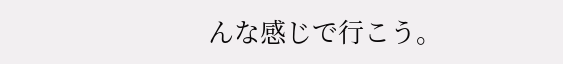んな感じで行こう。